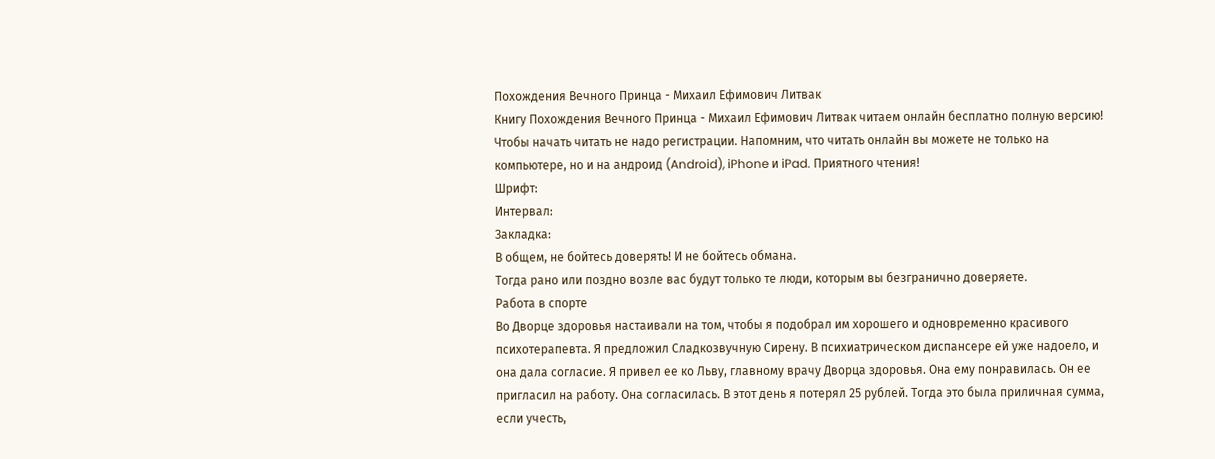Похождения Вечного Принца - Михаил Ефимович Литвак
Книгу Похождения Вечного Принца - Михаил Ефимович Литвак читаем онлайн бесплатно полную версию! Чтобы начать читать не надо регистрации. Напомним, что читать онлайн вы можете не только на компьютере, но и на андроид (Android), iPhone и iPad. Приятного чтения!
Шрифт:
Интервал:
Закладка:
В общем, не бойтесь доверять! И не бойтесь обмана.
Тогда рано или поздно возле вас будут только те люди, которым вы безгранично доверяете.
Работа в спорте
Во Дворце здоровья настаивали на том, чтобы я подобрал им хорошего и одновременно красивого психотерапевта. Я предложил Сладкозвучную Сирену. В психиатрическом диспансере ей уже надоело, и она дала согласие. Я привел ее ко Льву, главному врачу Дворца здоровья. Она ему понравилась. Он ее пригласил на работу. Она согласилась. В этот день я потерял 25 рублей. Тогда это была приличная сумма, если учесть,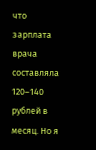что зарплата врача составляла 120–140 рублей в месяц. Но я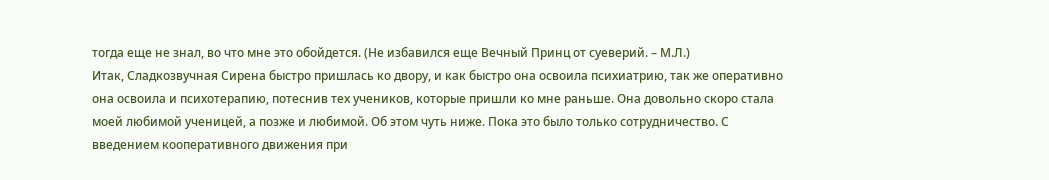тогда еще не знал, во что мне это обойдется. (Не избавился еще Вечный Принц от суеверий. – М.Л.)
Итак, Сладкозвучная Сирена быстро пришлась ко двору, и как быстро она освоила психиатрию, так же оперативно она освоила и психотерапию, потеснив тех учеников, которые пришли ко мне раньше. Она довольно скоро стала моей любимой ученицей, а позже и любимой. Об этом чуть ниже. Пока это было только сотрудничество. С введением кооперативного движения при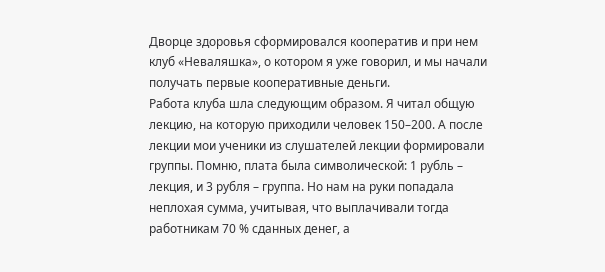Дворце здоровья сформировался кооператив и при нем клуб «Неваляшка», о котором я уже говорил, и мы начали получать первые кооперативные деньги.
Работа клуба шла следующим образом. Я читал общую лекцию, на которую приходили человек 150–200. А после лекции мои ученики из слушателей лекции формировали группы. Помню, плата была символической: 1 рубль – лекция, и 3 рубля – группа. Но нам на руки попадала неплохая сумма, учитывая, что выплачивали тогда работникам 70 % сданных денег, а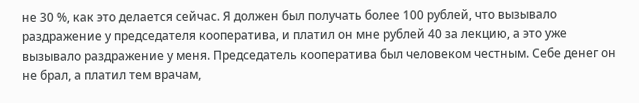не 30 %, как это делается сейчас. Я должен был получать более 100 рублей, что вызывало раздражение у председателя кооператива, и платил он мне рублей 40 за лекцию, а это уже вызывало раздражение у меня. Председатель кооператива был человеком честным. Себе денег он не брал, а платил тем врачам,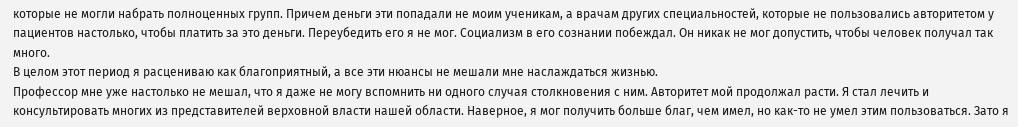которые не могли набрать полноценных групп. Причем деньги эти попадали не моим ученикам, а врачам других специальностей, которые не пользовались авторитетом у пациентов настолько, чтобы платить за это деньги. Переубедить его я не мог. Социализм в его сознании побеждал. Он никак не мог допустить, чтобы человек получал так много.
В целом этот период я расцениваю как благоприятный, а все эти нюансы не мешали мне наслаждаться жизнью.
Профессор мне уже настолько не мешал, что я даже не могу вспомнить ни одного случая столкновения с ним. Авторитет мой продолжал расти. Я стал лечить и консультировать многих из представителей верховной власти нашей области. Наверное, я мог получить больше благ, чем имел, но как-то не умел этим пользоваться. Зато я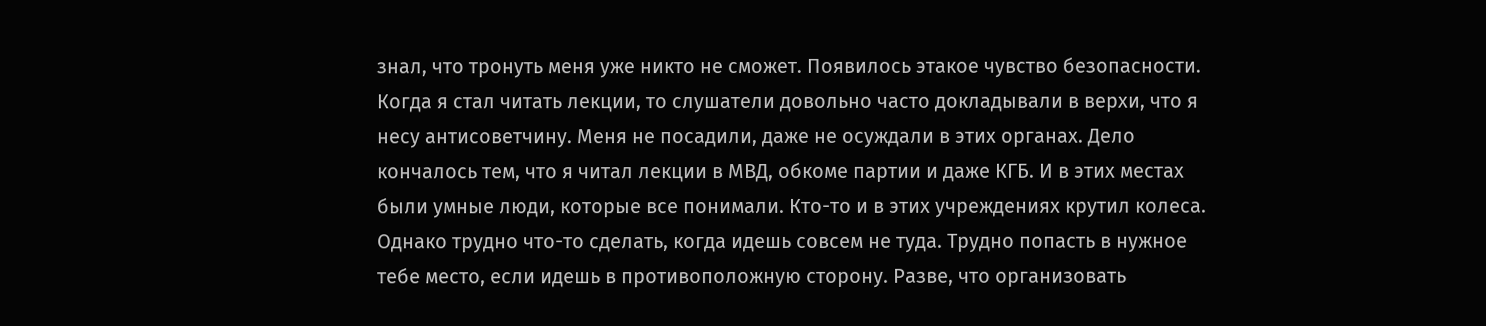знал, что тронуть меня уже никто не сможет. Появилось этакое чувство безопасности.
Когда я стал читать лекции, то слушатели довольно часто докладывали в верхи, что я несу антисоветчину. Меня не посадили, даже не осуждали в этих органах. Дело кончалось тем, что я читал лекции в МВД, обкоме партии и даже КГБ. И в этих местах были умные люди, которые все понимали. Кто-то и в этих учреждениях крутил колеса. Однако трудно что-то сделать, когда идешь совсем не туда. Трудно попасть в нужное тебе место, если идешь в противоположную сторону. Разве, что организовать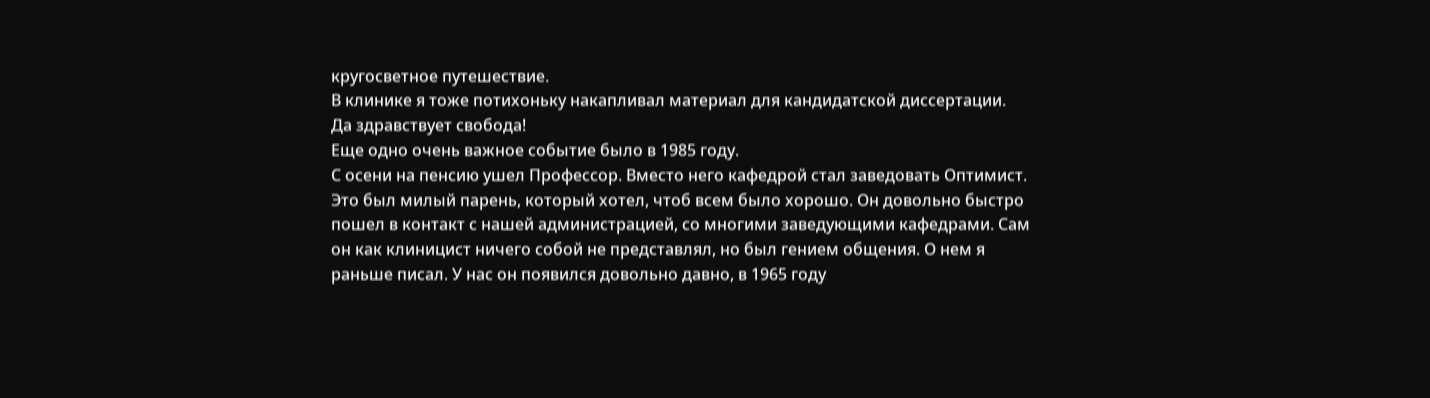кругосветное путешествие.
В клинике я тоже потихоньку накапливал материал для кандидатской диссертации.
Да здравствует свобода!
Еще одно очень важное событие было в 1985 году.
С осени на пенсию ушел Профессор. Вместо него кафедрой стал заведовать Оптимист. Это был милый парень, который хотел, чтоб всем было хорошо. Он довольно быстро пошел в контакт с нашей администрацией, со многими заведующими кафедрами. Сам он как клиницист ничего собой не представлял, но был гением общения. О нем я раньше писал. У нас он появился довольно давно, в 1965 году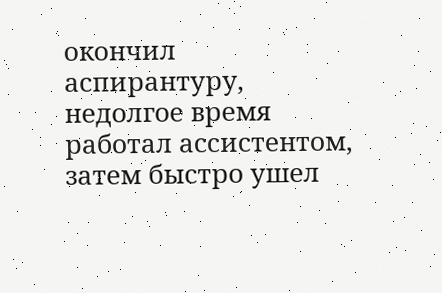окончил аспирантуру, недолгое время работал ассистентом, затем быстро ушел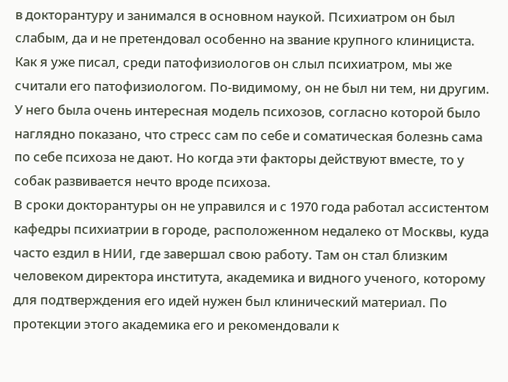в докторантуру и занимался в основном наукой. Психиатром он был слабым, да и не претендовал особенно на звание крупного клинициста. Как я уже писал, среди патофизиологов он слыл психиатром, мы же считали его патофизиологом. По-видимому, он не был ни тем, ни другим. У него была очень интересная модель психозов, согласно которой было наглядно показано, что стресс сам по себе и соматическая болезнь сама по себе психоза не дают. Но когда эти факторы действуют вместе, то у собак развивается нечто вроде психоза.
В сроки докторантуры он не управился и с 1970 года работал ассистентом кафедры психиатрии в городе, расположенном недалеко от Москвы, куда часто ездил в НИИ, где завершал свою работу. Там он стал близким человеком директора института, академика и видного ученого, которому для подтверждения его идей нужен был клинический материал. По протекции этого академика его и рекомендовали к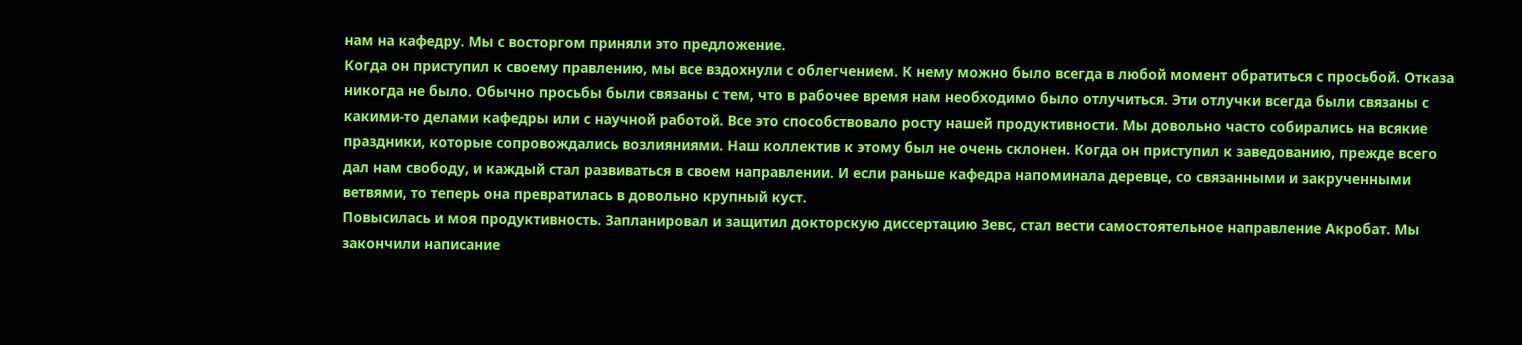нам на кафедру. Мы с восторгом приняли это предложение.
Когда он приступил к своему правлению, мы все вздохнули с облегчением. К нему можно было всегда в любой момент обратиться с просьбой. Отказа никогда не было. Обычно просьбы были связаны с тем, что в рабочее время нам необходимо было отлучиться. Эти отлучки всегда были связаны с какими-то делами кафедры или с научной работой. Все это способствовало росту нашей продуктивности. Мы довольно часто собирались на всякие праздники, которые сопровождались возлияниями. Наш коллектив к этому был не очень склонен. Когда он приступил к заведованию, прежде всего дал нам свободу, и каждый стал развиваться в своем направлении. И если раньше кафедра напоминала деревце, со связанными и закрученными ветвями, то теперь она превратилась в довольно крупный куст.
Повысилась и моя продуктивность. Запланировал и защитил докторскую диссертацию Зевс, стал вести самостоятельное направление Акробат. Мы закончили написание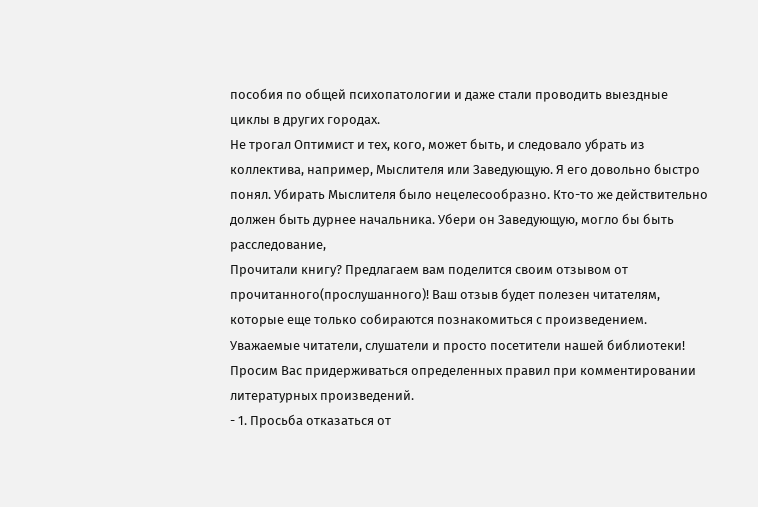пособия по общей психопатологии и даже стали проводить выездные циклы в других городах.
Не трогал Оптимист и тех, кого, может быть, и следовало убрать из коллектива, например, Мыслителя или Заведующую. Я его довольно быстро понял. Убирать Мыслителя было нецелесообразно. Кто-то же действительно должен быть дурнее начальника. Убери он Заведующую, могло бы быть расследование,
Прочитали книгу? Предлагаем вам поделится своим отзывом от прочитанного(прослушанного)! Ваш отзыв будет полезен читателям, которые еще только собираются познакомиться с произведением.
Уважаемые читатели, слушатели и просто посетители нашей библиотеки! Просим Вас придерживаться определенных правил при комментировании литературных произведений.
- 1. Просьба отказаться от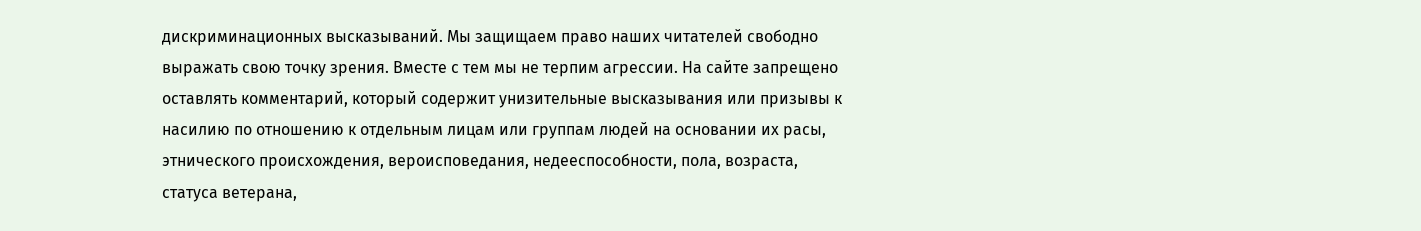дискриминационных высказываний. Мы защищаем право наших читателей свободно выражать свою точку зрения. Вместе с тем мы не терпим агрессии. На сайте запрещено оставлять комментарий, который содержит унизительные высказывания или призывы к насилию по отношению к отдельным лицам или группам людей на основании их расы, этнического происхождения, вероисповедания, недееспособности, пола, возраста, статуса ветерана,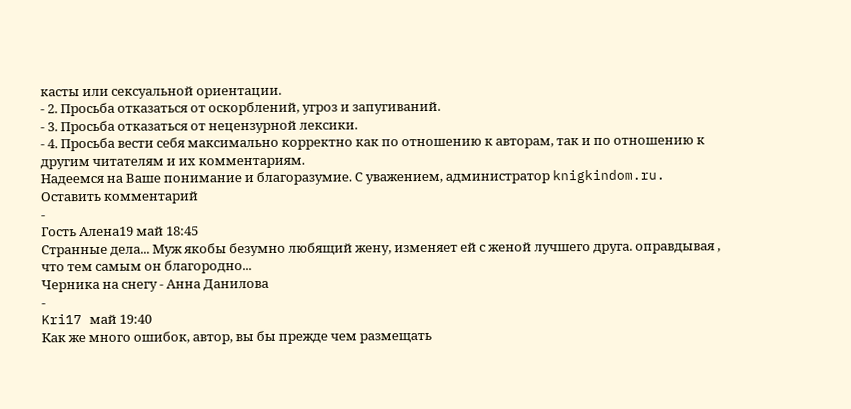касты или сексуальной ориентации.
- 2. Просьба отказаться от оскорблений, угроз и запугиваний.
- 3. Просьба отказаться от нецензурной лексики.
- 4. Просьба вести себя максимально корректно как по отношению к авторам, так и по отношению к другим читателям и их комментариям.
Надеемся на Ваше понимание и благоразумие. С уважением, администратор knigkindom.ru.
Оставить комментарий
-
Гость Алена19 май 18:45
Странные дела... Муж якобы безумно любящий жену, изменяет ей с женой лучшего друга. оправдывая , что тем самым он благородно...
Черника на снегу - Анна Данилова
-
Kri17 май 19:40
Как же много ошибок, автор, вы бы прежде чем размещать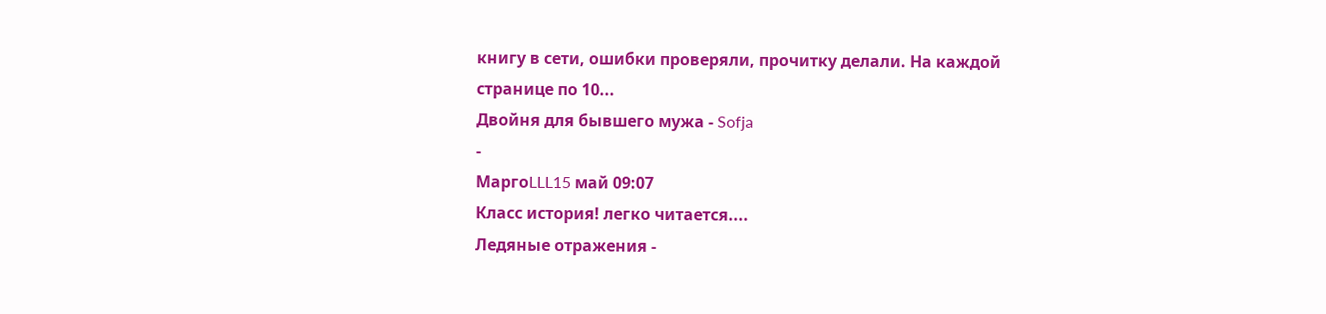книгу в сети, ошибки проверяли, прочитку делали. На каждой странице по 10...
Двойня для бывшего мужа - Sofja
-
МаргоLLL15 май 09:07
Класс история! легко читается....
Ледяные отражения -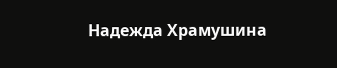Надежда Храмушина